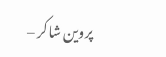پروین شاکر –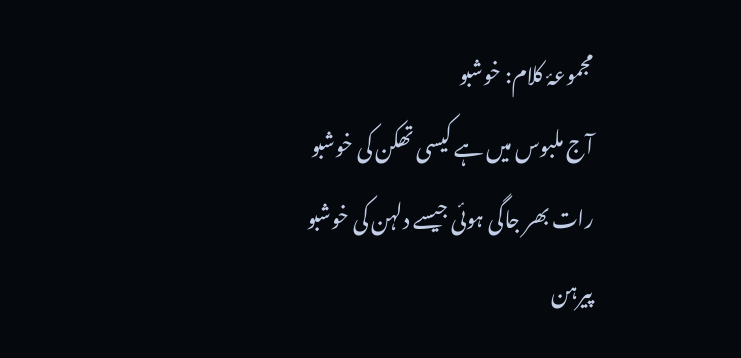مجموعۂ کلام: خوشبو
آج ملبوس میں ہے کیسی تھکن کی خوشبو
رات بھر جاگی ہوئی جیسے دلہن کی خوشبو
پیرہن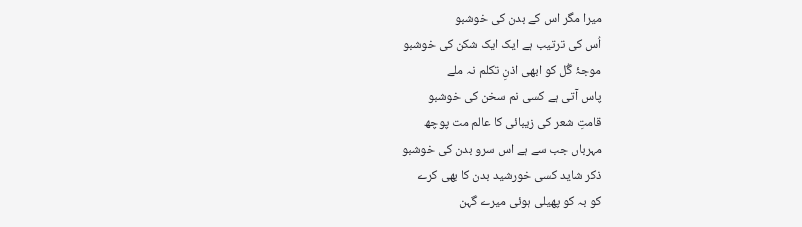میرا مگر اس کے بدن کی خوشبو
اُس کی ترتیب ہے ایک ایک شکن کی خوشبو
موجۂ گُل کو ابھی اذنِ تکلم نہ ملے
پاس آتی ہے کسی نم سخن کی خوشبو
قامتِ شعر کی زیبائی کا عالم مت پوچھ
مہرباں جب سے ہے اس سرو بدن کی خوشبو
ذکر شاید کسی خورشید بدن کا بھی کرے
کو بہ کو پھیلی ہوئی میرے گہن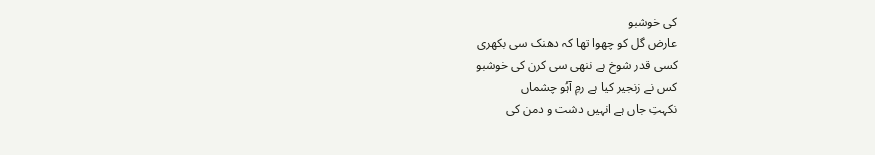کی خوشبو
عارض گل کو چھوا تھا کہ دھنک سی بکھری
کسی قدر شوخ ہے ننھی سی کرن کی خوشبو
کس نے زنجیر کیا ہے رمِ آہُو چشماں
نکہتِ جاں ہے انہیں دشت و دمن کی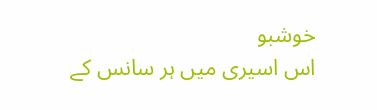خوشبو
اس اسیری میں ہر سانس کے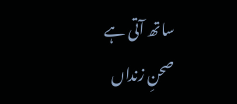ساتھ آتی ہے
صحنِ زنداں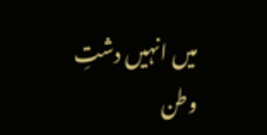میں انہیں دشتِ وطن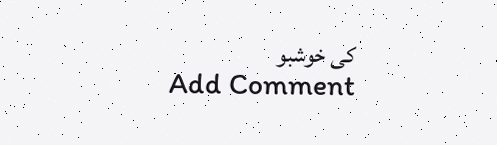کی خوشبو
Add Comment